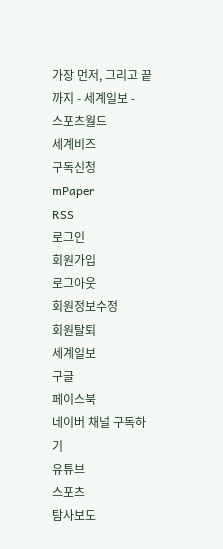가장 먼저, 그리고 끝까지 - 세계일보 -
스포츠월드
세계비즈
구독신청
mPaper
RSS
로그인
회원가입
로그아웃
회원정보수정
회원탈퇴
세계일보
구글
페이스북
네이버 채널 구독하기
유튜브
스포츠
탐사보도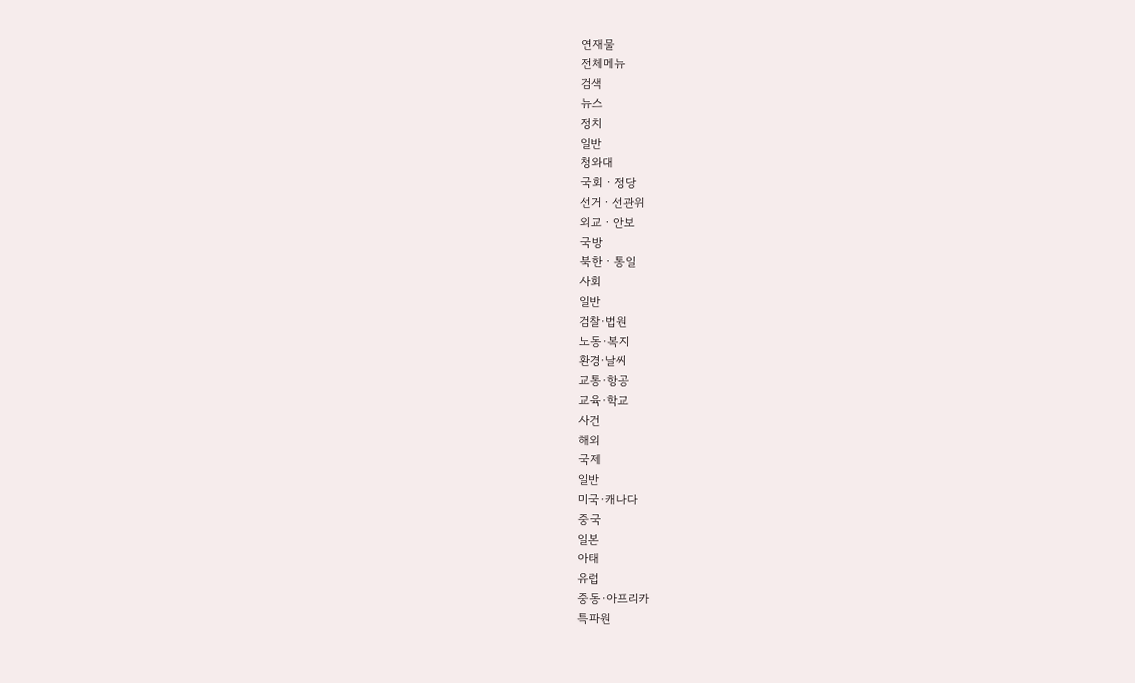연재물
전체메뉴
검색
뉴스
정치
일반
청와대
국회ㆍ정당
선거ㆍ선관위
외교ㆍ안보
국방
북한ㆍ통일
사회
일반
검찰·법원
노동·복지
환경·날씨
교통·항공
교육·학교
사건
해외
국제
일반
미국·캐나다
중국
일본
아태
유럽
중동·아프리카
특파원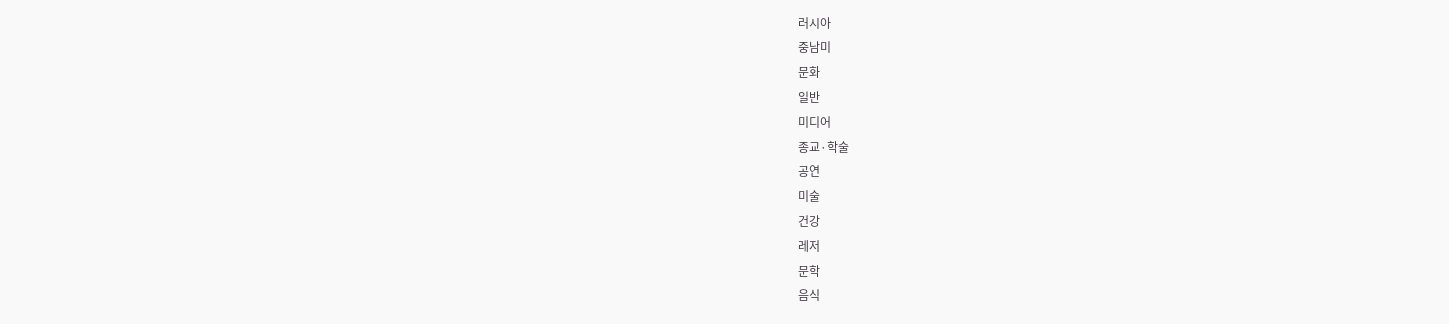러시아
중남미
문화
일반
미디어
종교·학술
공연
미술
건강
레저
문학
음식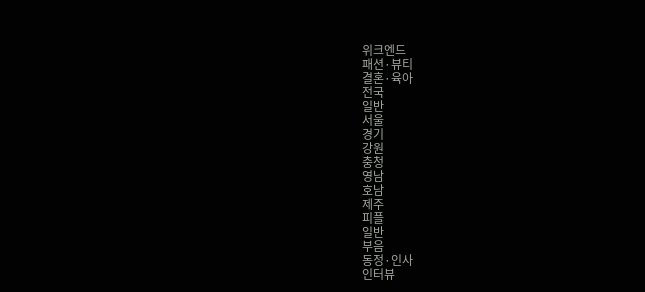위크엔드
패션·뷰티
결혼·육아
전국
일반
서울
경기
강원
충청
영남
호남
제주
피플
일반
부음
동정·인사
인터뷰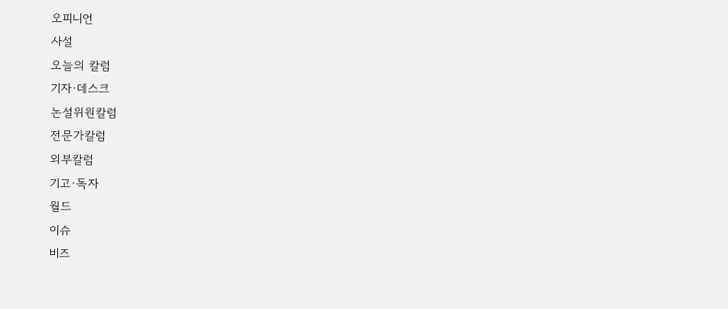오피니언
사설
오늘의 칼럼
기자·데스크
논설위원칼럼
전문가칼럼
외부칼럼
기고·독자
월드
이슈
비즈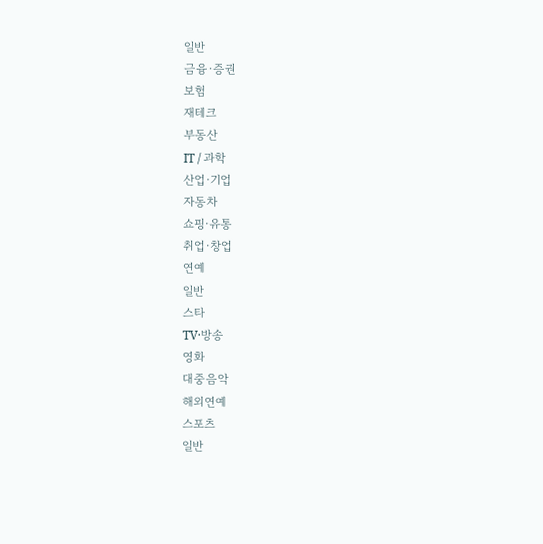일반
금융·증권
보험
재테크
부동산
IT / 과학
산업·기업
자동차
쇼핑·유통
취업·창업
연예
일반
스타
TV·방송
영화
대중음악
해외연예
스포츠
일반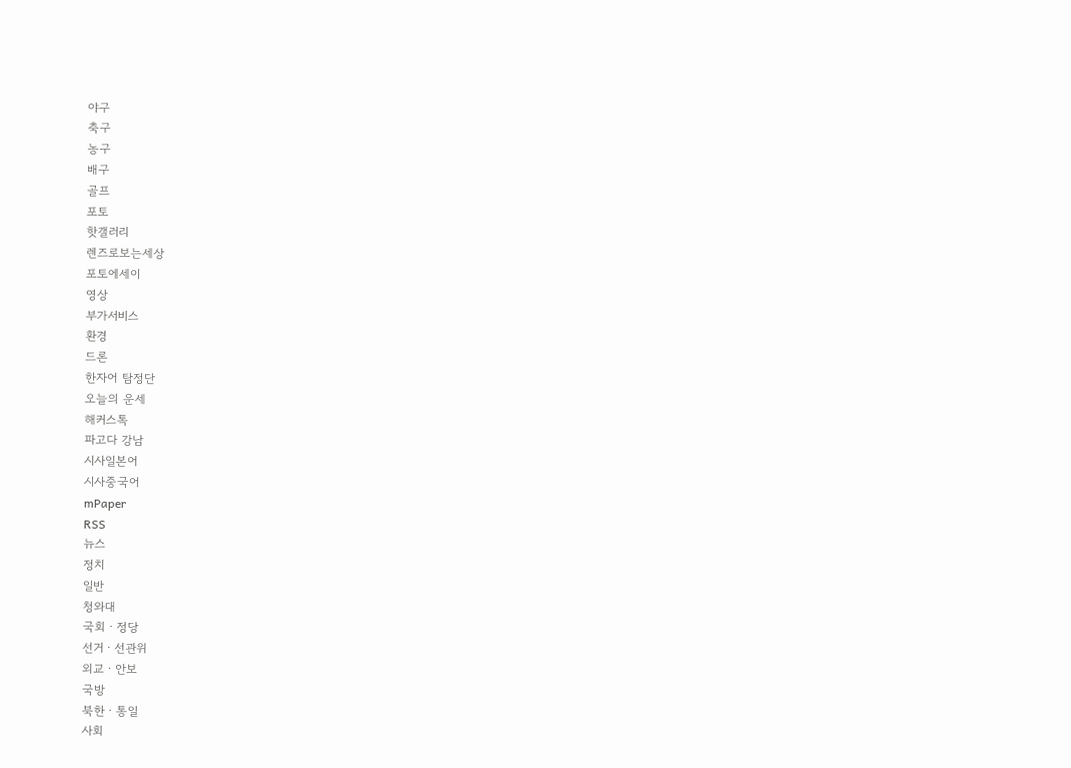야구
축구
농구
배구
골프
포토
핫갤러리
렌즈로보는세상
포토에세이
영상
부가서비스
환경
드론
한자어 탐정단
오늘의 운세
해커스톡
파고다 강남
시사일본어
시사중국어
mPaper
RSS
뉴스
정치
일반
청와대
국회ㆍ정당
선거ㆍ선관위
외교ㆍ안보
국방
북한ㆍ통일
사회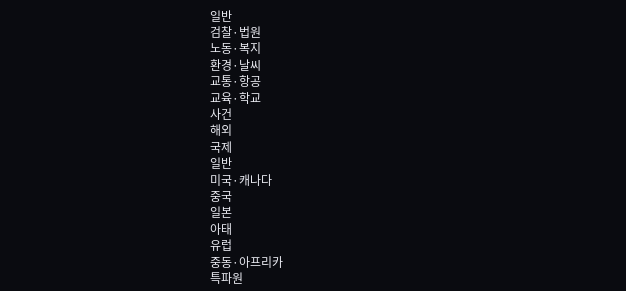일반
검찰·법원
노동·복지
환경·날씨
교통·항공
교육·학교
사건
해외
국제
일반
미국·캐나다
중국
일본
아태
유럽
중동·아프리카
특파원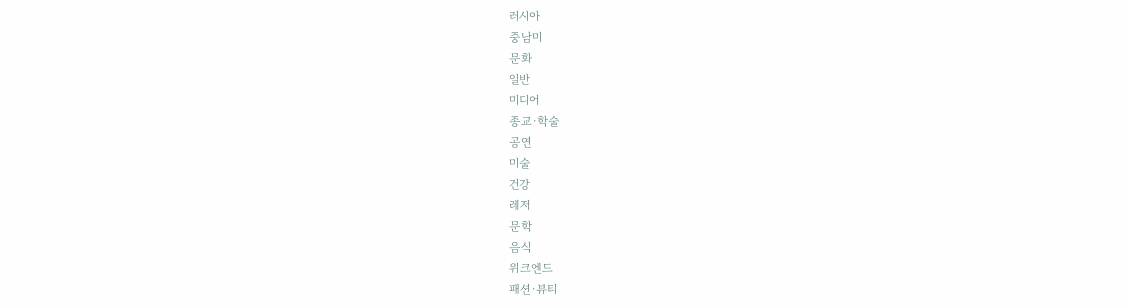러시아
중남미
문화
일반
미디어
종교·학술
공연
미술
건강
레저
문학
음식
위크엔드
패션·뷰티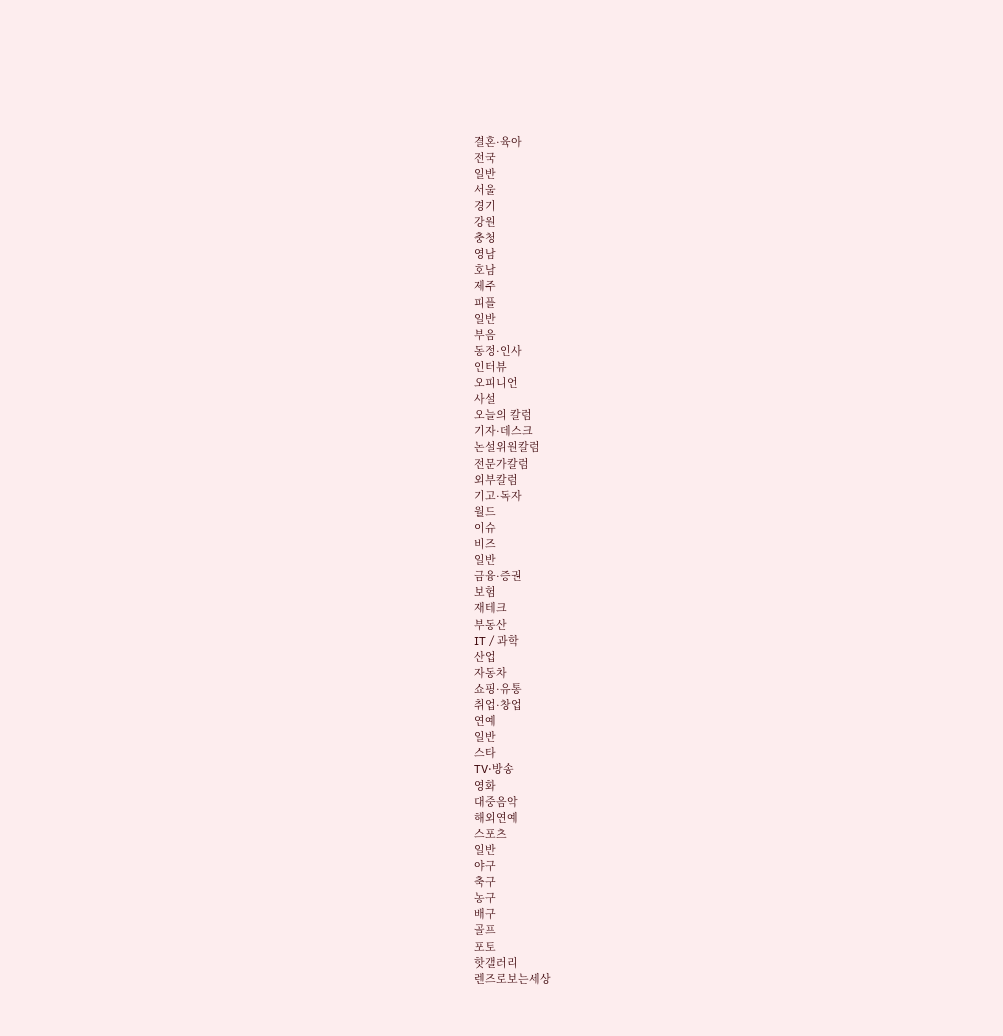결혼·육아
전국
일반
서울
경기
강원
충청
영남
호남
제주
피플
일반
부음
동정·인사
인터뷰
오피니언
사설
오늘의 칼럼
기자·데스크
논설위원칼럼
전문가칼럼
외부칼럼
기고·독자
월드
이슈
비즈
일반
금융·증권
보험
재테크
부동산
IT / 과학
산업
자동차
쇼핑·유통
취업·창업
연예
일반
스타
TV·방송
영화
대중음악
해외연예
스포츠
일반
야구
축구
농구
배구
골프
포토
핫갤러리
렌즈로보는세상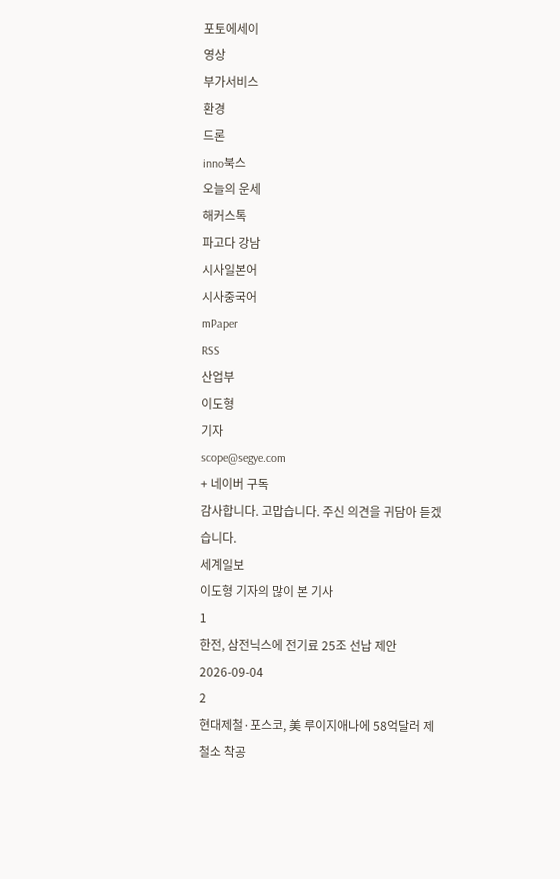포토에세이
영상
부가서비스
환경
드론
inno북스
오늘의 운세
해커스톡
파고다 강남
시사일본어
시사중국어
mPaper
RSS
산업부
이도형
기자
scope@segye.com
+ 네이버 구독
감사합니다. 고맙습니다. 주신 의견을 귀담아 듣겠습니다.
세계일보
이도형 기자의 많이 본 기사
1
한전, 삼전닉스에 전기료 25조 선납 제안
2026-09-04
2
현대제철·포스코, 美 루이지애나에 58억달러 제철소 착공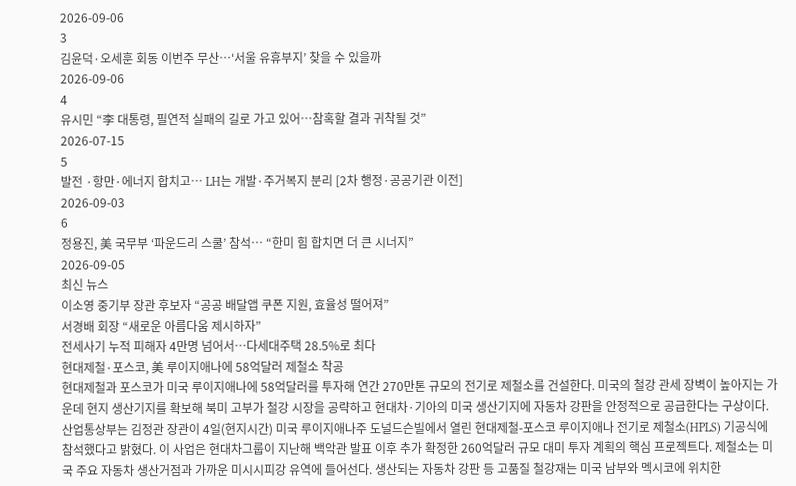2026-09-06
3
김윤덕·오세훈 회동 이번주 무산…‘서울 유휴부지’ 찾을 수 있을까
2026-09-06
4
유시민 “李 대통령, 필연적 실패의 길로 가고 있어…참혹할 결과 귀착될 것”
2026-07-15
5
발전 ·항만·에너지 합치고… LH는 개발·주거복지 분리 [2차 행정·공공기관 이전]
2026-09-03
6
정용진, 美 국무부 ‘파운드리 스쿨’ 참석… “한미 힘 합치면 더 큰 시너지”
2026-09-05
최신 뉴스
이소영 중기부 장관 후보자 “공공 배달앱 쿠폰 지원, 효율성 떨어져”
서경배 회장 “새로운 아름다움 제시하자”
전세사기 누적 피해자 4만명 넘어서…다세대주택 28.5%로 최다
현대제철·포스코, 美 루이지애나에 58억달러 제철소 착공
현대제철과 포스코가 미국 루이지애나에 58억달러를 투자해 연간 270만톤 규모의 전기로 제철소를 건설한다. 미국의 철강 관세 장벽이 높아지는 가운데 현지 생산기지를 확보해 북미 고부가 철강 시장을 공략하고 현대차·기아의 미국 생산기지에 자동차 강판을 안정적으로 공급한다는 구상이다. 산업통상부는 김정관 장관이 4일(현지시간) 미국 루이지애나주 도널드슨빌에서 열린 현대제철-포스코 루이지애나 전기로 제철소(HPLS) 기공식에 참석했다고 밝혔다. 이 사업은 현대차그룹이 지난해 백악관 발표 이후 추가 확정한 260억달러 규모 대미 투자 계획의 핵심 프로젝트다. 제철소는 미국 주요 자동차 생산거점과 가까운 미시시피강 유역에 들어선다. 생산되는 자동차 강판 등 고품질 철강재는 미국 남부와 멕시코에 위치한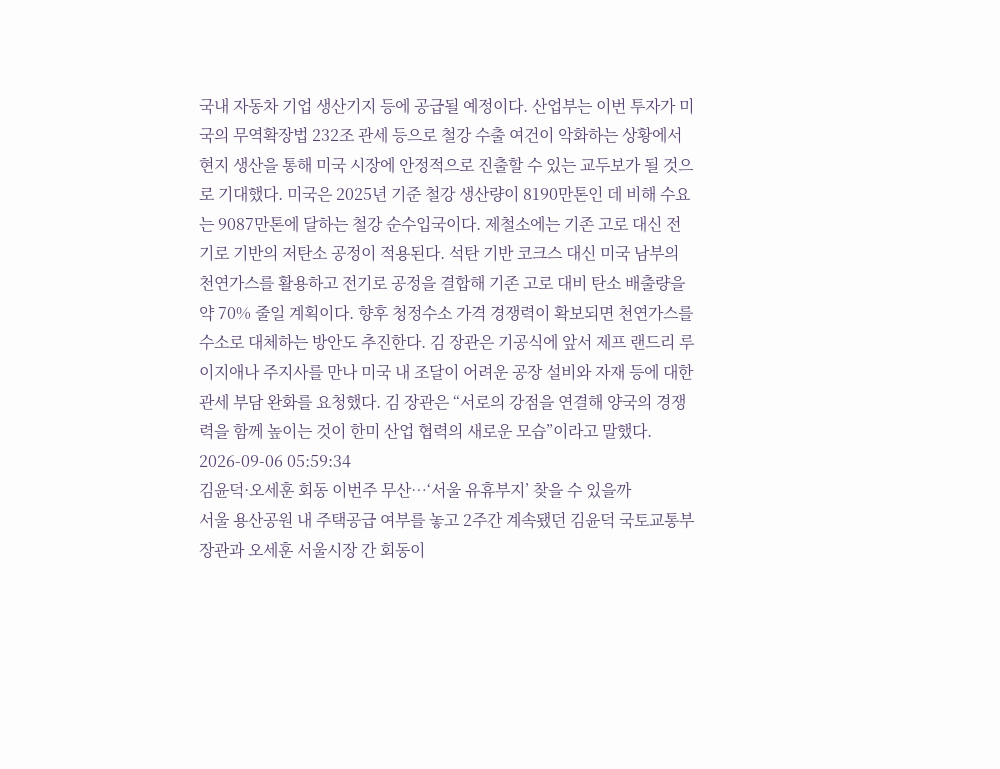국내 자동차 기업 생산기지 등에 공급될 예정이다. 산업부는 이번 투자가 미국의 무역확장법 232조 관세 등으로 철강 수출 여건이 악화하는 상황에서 현지 생산을 통해 미국 시장에 안정적으로 진출할 수 있는 교두보가 될 것으로 기대했다. 미국은 2025년 기준 철강 생산량이 8190만톤인 데 비해 수요는 9087만톤에 달하는 철강 순수입국이다. 제철소에는 기존 고로 대신 전기로 기반의 저탄소 공정이 적용된다. 석탄 기반 코크스 대신 미국 남부의 천연가스를 활용하고 전기로 공정을 결합해 기존 고로 대비 탄소 배출량을 약 70% 줄일 계획이다. 향후 청정수소 가격 경쟁력이 확보되면 천연가스를 수소로 대체하는 방안도 추진한다. 김 장관은 기공식에 앞서 제프 랜드리 루이지애나 주지사를 만나 미국 내 조달이 어려운 공장 설비와 자재 등에 대한 관세 부담 완화를 요청했다. 김 장관은 “서로의 강점을 연결해 양국의 경쟁력을 함께 높이는 것이 한미 산업 협력의 새로운 모습”이라고 말했다.
2026-09-06 05:59:34
김윤덕·오세훈 회동 이번주 무산…‘서울 유휴부지’ 찾을 수 있을까
서울 용산공원 내 주택공급 여부를 놓고 2주간 계속됐던 김윤덕 국토교통부 장관과 오세훈 서울시장 간 회동이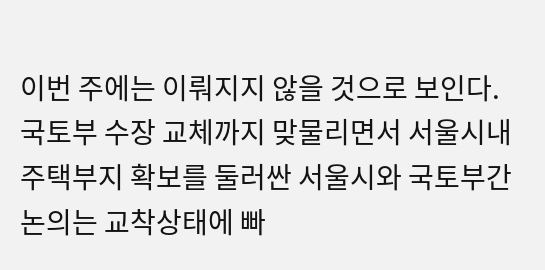이번 주에는 이뤄지지 않을 것으로 보인다. 국토부 수장 교체까지 맞물리면서 서울시내 주택부지 확보를 둘러싼 서울시와 국토부간 논의는 교착상태에 빠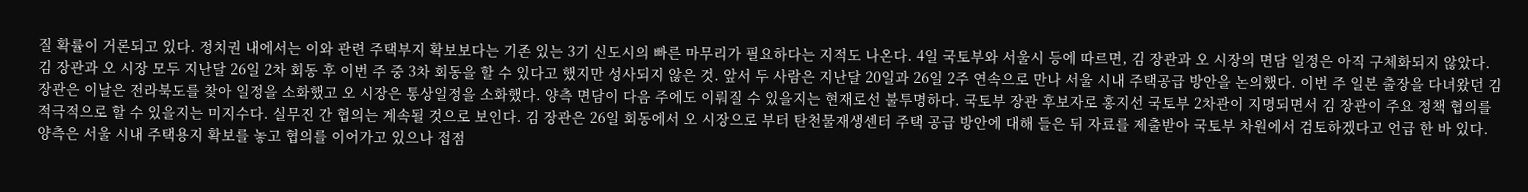질 확률이 거론되고 있다. 정치권 내에서는 이와 관련 주택부지 확보보다는 기존 있는 3기 신도시의 빠른 마무리가 필요하다는 지적도 나온다. 4일 국토부와 서울시 등에 따르면, 김 장관과 오 시장의 면담 일정은 아직 구체화되지 않았다. 김 장관과 오 시장 모두 지난달 26일 2차 회동 후 이번 주 중 3차 회동을 할 수 있다고 했지만 성사되지 않은 것. 앞서 두 사람은 지난달 20일과 26일 2주 연속으로 만나 서울 시내 주택공급 방안을 논의했다. 이번 주 일본 출장을 다녀왔던 김 장관은 이날은 전라북도를 찾아 일정을 소화했고 오 시장은 통상일정을 소화했다. 양측 면담이 다음 주에도 이뤄질 수 있을지는 현재로선 불투명하다. 국토부 장관 후보자로 홍지선 국토부 2차관이 지명되면서 김 장관이 주요 정책 협의를 적극적으로 할 수 있을지는 미지수다. 실무진 간 협의는 계속될 것으로 보인다. 김 장관은 26일 회동에서 오 시장으로 부터 탄천물재생센터 주택 공급 방안에 대해 들은 뒤 자료를 제출받아 국토부 차원에서 검토하겠다고 언급 한 바 있다. 양측은 서울 시내 주택용지 확보를 놓고 협의를 이어가고 있으나 접점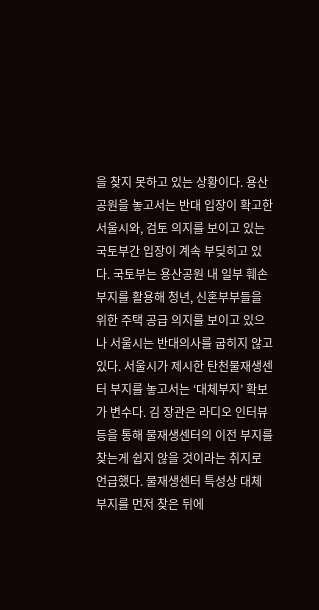을 찾지 못하고 있는 상황이다. 용산공원을 놓고서는 반대 입장이 확고한 서울시와, 검토 의지를 보이고 있는 국토부간 입장이 계속 부딪히고 있다. 국토부는 용산공원 내 일부 훼손 부지를 활용해 청년, 신혼부부들을 위한 주택 공급 의지를 보이고 있으나 서울시는 반대의사를 굽히지 않고 있다. 서울시가 제시한 탄천물재생센터 부지를 놓고서는 ‘대체부지’ 확보가 변수다. 김 장관은 라디오 인터뷰 등을 통해 물재생센터의 이전 부지를 찾는게 쉽지 않을 것이라는 취지로 언급했다. 물재생센터 특성상 대체 부지를 먼저 찾은 뒤에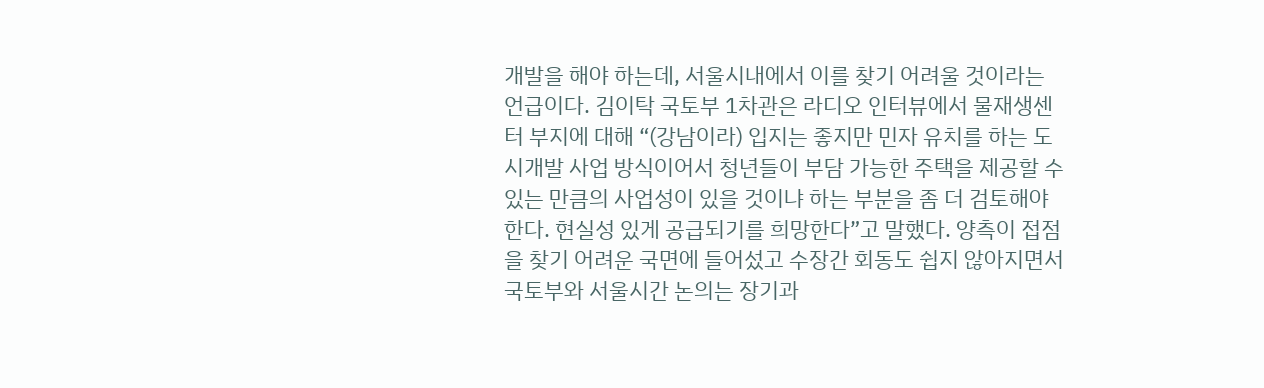개발을 해야 하는데, 서울시내에서 이를 찾기 어려울 것이라는 언급이다. 김이탁 국토부 1차관은 라디오 인터뷰에서 물재생센터 부지에 대해 “(강남이라) 입지는 좋지만 민자 유치를 하는 도시개발 사업 방식이어서 청년들이 부담 가능한 주택을 제공할 수 있는 만큼의 사업성이 있을 것이냐 하는 부분을 좀 더 검토해야 한다. 현실성 있게 공급되기를 희망한다”고 말했다. 양측이 접점을 찾기 어려운 국면에 들어섰고 수장간 회동도 쉽지 않아지면서 국토부와 서울시간 논의는 장기과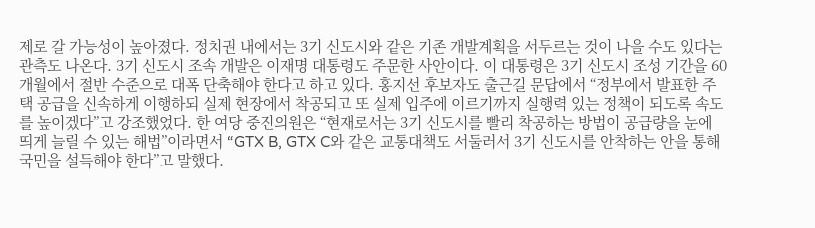제로 갈 가능성이 높아졌다. 정치권 내에서는 3기 신도시와 같은 기존 개발계획을 서두르는 것이 나을 수도 있다는 관측도 나온다. 3기 신도시 조속 개발은 이재명 대통령도 주문한 사안이다. 이 대통령은 3기 신도시 조성 기간을 60개월에서 절반 수준으로 대폭 단축해야 한다고 하고 있다. 홍지선 후보자도 출근길 문답에서 “정부에서 발표한 주택 공급을 신속하게 이행하되 실제 현장에서 착공되고 또 실제 입주에 이르기까지 실행력 있는 정책이 되도록 속도를 높이겠다”고 강조했었다. 한 여당 중진의원은 “현재로서는 3기 신도시를 빨리 착공하는 방법이 공급량을 눈에 띄게 늘릴 수 있는 해법”이라면서 “GTX B, GTX C와 같은 교통대책도 서둘러서 3기 신도시를 안착하는 안을 통해 국민을 설득해야 한다”고 말했다.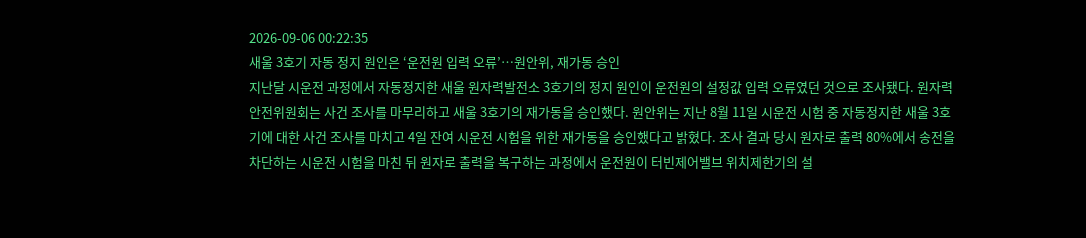2026-09-06 00:22:35
새울 3호기 자동 정지 원인은 ‘운전원 입력 오류’…원안위, 재가동 승인
지난달 시운전 과정에서 자동정지한 새울 원자력발전소 3호기의 정지 원인이 운전원의 설정값 입력 오류였던 것으로 조사됐다. 원자력안전위원회는 사건 조사를 마무리하고 새울 3호기의 재가동을 승인했다. 원안위는 지난 8월 11일 시운전 시험 중 자동정지한 새울 3호기에 대한 사건 조사를 마치고 4일 잔여 시운전 시험을 위한 재가동을 승인했다고 밝혔다. 조사 결과 당시 원자로 출력 80%에서 송전을 차단하는 시운전 시험을 마친 뒤 원자로 출력을 복구하는 과정에서 운전원이 터빈제어밸브 위치제한기의 설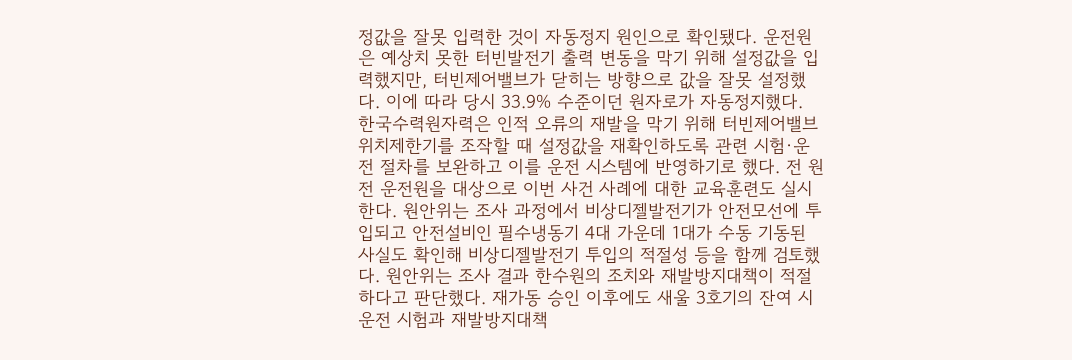정값을 잘못 입력한 것이 자동정지 원인으로 확인됐다. 운전원은 예상치 못한 터빈발전기 출력 변동을 막기 위해 설정값을 입력했지만, 터빈제어밸브가 닫히는 방향으로 값을 잘못 설정했다. 이에 따라 당시 33.9% 수준이던 원자로가 자동정지했다. 한국수력원자력은 인적 오류의 재발을 막기 위해 터빈제어밸브 위치제한기를 조작할 때 설정값을 재확인하도록 관련 시험·운전 절차를 보완하고 이를 운전 시스템에 반영하기로 했다. 전 원전 운전원을 대상으로 이번 사건 사례에 대한 교육훈련도 실시한다. 원안위는 조사 과정에서 비상디젤발전기가 안전모선에 투입되고 안전설비인 필수냉동기 4대 가운데 1대가 수동 기동된 사실도 확인해 비상디젤발전기 투입의 적절성 등을 함께 검토했다. 원안위는 조사 결과 한수원의 조치와 재발방지대책이 적절하다고 판단했다. 재가동 승인 이후에도 새울 3호기의 잔여 시운전 시험과 재발방지대책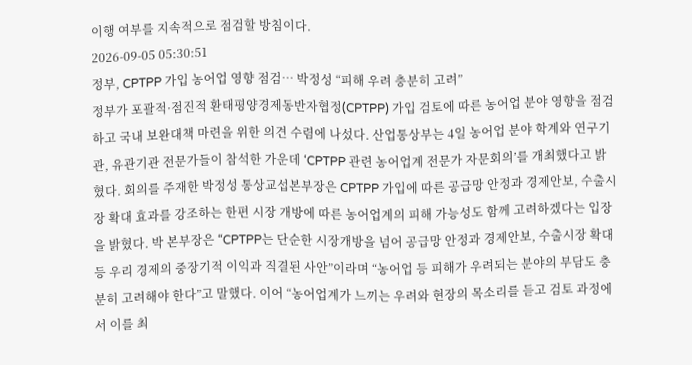이행 여부를 지속적으로 점검할 방침이다.
2026-09-05 05:30:51
정부, CPTPP 가입 농어업 영향 점검… 박정성 “피해 우려 충분히 고려”
정부가 포괄적·점진적 환태평양경제동반자협정(CPTPP) 가입 검토에 따른 농어업 분야 영향을 점검하고 국내 보완대책 마련을 위한 의견 수렴에 나섰다. 산업통상부는 4일 농어업 분야 학계와 연구기관, 유관기관 전문가들이 참석한 가운데 ‘CPTPP 관련 농어업계 전문가 자문회의’를 개최했다고 밝혔다. 회의를 주재한 박정성 통상교섭본부장은 CPTPP 가입에 따른 공급망 안정과 경제안보, 수출시장 확대 효과를 강조하는 한편 시장 개방에 따른 농어업계의 피해 가능성도 함께 고려하겠다는 입장을 밝혔다. 박 본부장은 “CPTPP는 단순한 시장개방을 넘어 공급망 안정과 경제안보, 수출시장 확대 등 우리 경제의 중장기적 이익과 직결된 사안”이라며 “농어업 등 피해가 우려되는 분야의 부담도 충분히 고려해야 한다”고 말했다. 이어 “농어업계가 느끼는 우려와 현장의 목소리를 듣고 검토 과정에서 이를 최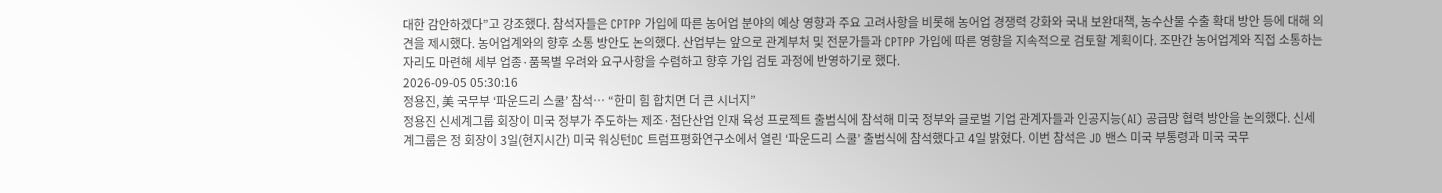대한 감안하겠다”고 강조했다. 참석자들은 CPTPP 가입에 따른 농어업 분야의 예상 영향과 주요 고려사항을 비롯해 농어업 경쟁력 강화와 국내 보완대책, 농수산물 수출 확대 방안 등에 대해 의견을 제시했다. 농어업계와의 향후 소통 방안도 논의했다. 산업부는 앞으로 관계부처 및 전문가들과 CPTPP 가입에 따른 영향을 지속적으로 검토할 계획이다. 조만간 농어업계와 직접 소통하는 자리도 마련해 세부 업종·품목별 우려와 요구사항을 수렴하고 향후 가입 검토 과정에 반영하기로 했다.
2026-09-05 05:30:16
정용진, 美 국무부 ‘파운드리 스쿨’ 참석… “한미 힘 합치면 더 큰 시너지”
정용진 신세계그룹 회장이 미국 정부가 주도하는 제조·첨단산업 인재 육성 프로젝트 출범식에 참석해 미국 정부와 글로벌 기업 관계자들과 인공지능(AI) 공급망 협력 방안을 논의했다. 신세계그룹은 정 회장이 3일(현지시간) 미국 워싱턴DC 트럼프평화연구소에서 열린 ‘파운드리 스쿨’ 출범식에 참석했다고 4일 밝혔다. 이번 참석은 JD 밴스 미국 부통령과 미국 국무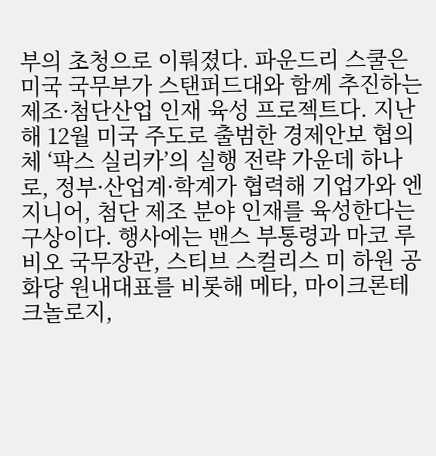부의 초청으로 이뤄졌다. 파운드리 스쿨은 미국 국무부가 스탠퍼드대와 함께 추진하는 제조·첨단산업 인재 육성 프로젝트다. 지난해 12월 미국 주도로 출범한 경제안보 협의체 ‘팍스 실리카’의 실행 전략 가운데 하나로, 정부·산업계·학계가 협력해 기업가와 엔지니어, 첨단 제조 분야 인재를 육성한다는 구상이다. 행사에는 밴스 부통령과 마코 루비오 국무장관, 스티브 스컬리스 미 하원 공화당 원내대표를 비롯해 메타, 마이크론테크놀로지,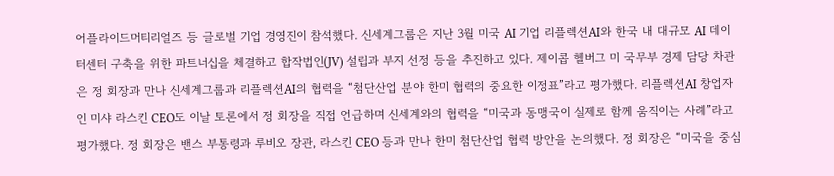어플라이드머티리얼즈 등 글로벌 기업 경영진이 참석했다. 신세계그룹은 지난 3월 미국 AI 기업 리플렉션AI와 한국 내 대규모 AI 데이터센터 구축을 위한 파트너십을 체결하고 합작법인(JV) 설립과 부지 선정 등을 추진하고 있다. 제이콥 헬버그 미 국무부 경제 담당 차관은 정 회장과 만나 신세계그룹과 리플렉션AI의 협력을 “첨단산업 분야 한미 협력의 중요한 이정표”라고 평가했다. 리플렉션AI 창업자인 미샤 라스킨 CEO도 이날 토론에서 정 회장을 직접 언급하며 신세계와의 협력을 “미국과 동맹국이 실제로 함께 움직이는 사례”라고 평가했다. 정 회장은 밴스 부통령과 루비오 장관, 라스킨 CEO 등과 만나 한미 첨단산업 협력 방안을 논의했다. 정 회장은 “미국을 중심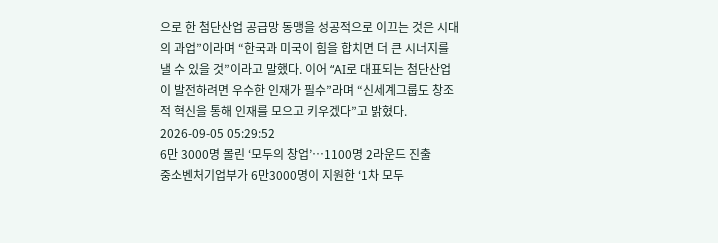으로 한 첨단산업 공급망 동맹을 성공적으로 이끄는 것은 시대의 과업”이라며 “한국과 미국이 힘을 합치면 더 큰 시너지를 낼 수 있을 것”이라고 말했다. 이어 “AI로 대표되는 첨단산업이 발전하려면 우수한 인재가 필수”라며 “신세계그룹도 창조적 혁신을 통해 인재를 모으고 키우겠다”고 밝혔다.
2026-09-05 05:29:52
6만 3000명 몰린 ‘모두의 창업’…1100명 2라운드 진출
중소벤처기업부가 6만3000명이 지원한 ‘1차 모두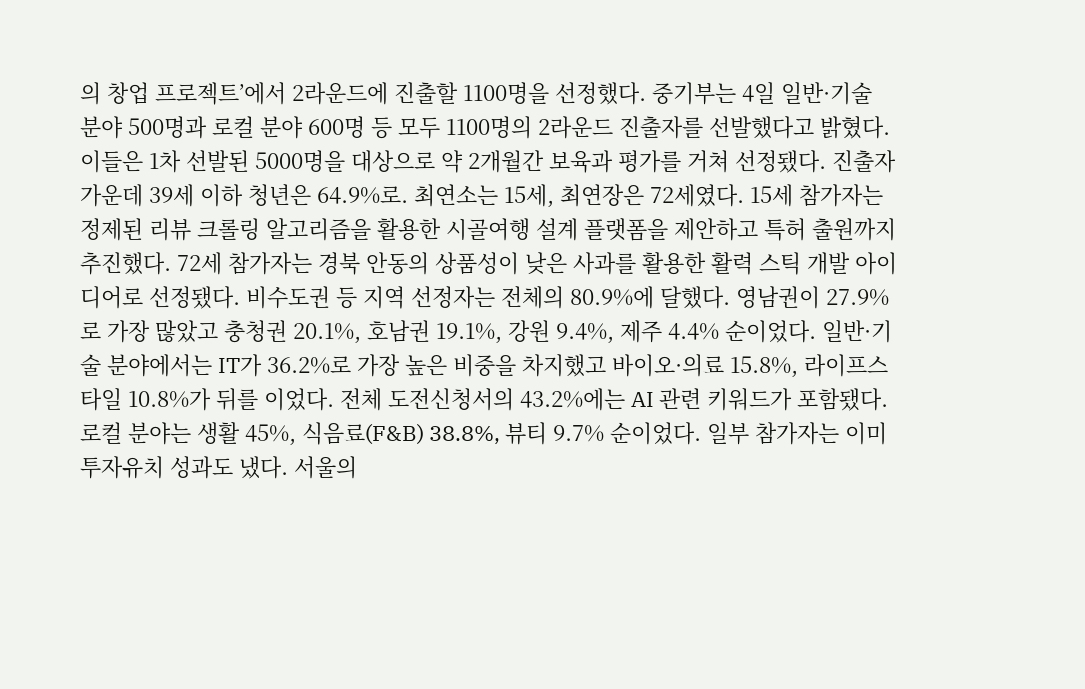의 창업 프로젝트’에서 2라운드에 진출할 1100명을 선정했다. 중기부는 4일 일반·기술 분야 500명과 로컬 분야 600명 등 모두 1100명의 2라운드 진출자를 선발했다고 밝혔다. 이들은 1차 선발된 5000명을 대상으로 약 2개월간 보육과 평가를 거쳐 선정됐다. 진출자 가운데 39세 이하 청년은 64.9%로. 최연소는 15세, 최연장은 72세였다. 15세 참가자는 정제된 리뷰 크롤링 알고리즘을 활용한 시골여행 설계 플랫폼을 제안하고 특허 출원까지 추진했다. 72세 참가자는 경북 안동의 상품성이 낮은 사과를 활용한 활력 스틱 개발 아이디어로 선정됐다. 비수도권 등 지역 선정자는 전체의 80.9%에 달했다. 영남권이 27.9%로 가장 많았고 충청권 20.1%, 호남권 19.1%, 강원 9.4%, 제주 4.4% 순이었다. 일반·기술 분야에서는 IT가 36.2%로 가장 높은 비중을 차지했고 바이오·의료 15.8%, 라이프스타일 10.8%가 뒤를 이었다. 전체 도전신청서의 43.2%에는 AI 관련 키워드가 포함됐다. 로컬 분야는 생활 45%, 식음료(F&B) 38.8%, 뷰티 9.7% 순이었다. 일부 참가자는 이미 투자유치 성과도 냈다. 서울의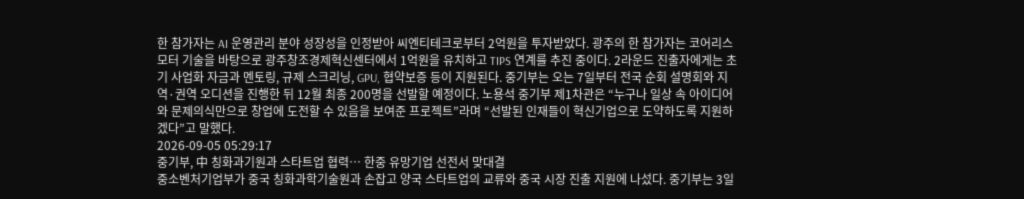한 참가자는 AI 운영관리 분야 성장성을 인정받아 씨엔티테크로부터 2억원을 투자받았다. 광주의 한 참가자는 코어리스 모터 기술을 바탕으로 광주창조경제혁신센터에서 1억원을 유치하고 TIPS 연계를 추진 중이다. 2라운드 진출자에게는 초기 사업화 자금과 멘토링, 규제 스크리닝, GPU, 협약보증 등이 지원된다. 중기부는 오는 7일부터 전국 순회 설명회와 지역·권역 오디션을 진행한 뒤 12월 최종 200명을 선발할 예정이다. 노용석 중기부 제1차관은 “누구나 일상 속 아이디어와 문제의식만으로 창업에 도전할 수 있음을 보여준 프로젝트”라며 “선발된 인재들이 혁신기업으로 도약하도록 지원하겠다”고 말했다.
2026-09-05 05:29:17
중기부, 中 칭화과기원과 스타트업 협력… 한중 유망기업 선전서 맞대결
중소벤처기업부가 중국 칭화과학기술원과 손잡고 양국 스타트업의 교류와 중국 시장 진출 지원에 나섰다. 중기부는 3일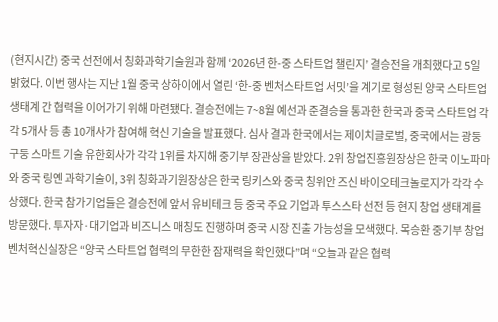(현지시간) 중국 선전에서 칭화과학기술원과 함께 ‘2026년 한-중 스타트업 챌린지’ 결승전을 개최했다고 5일 밝혔다. 이번 행사는 지난 1월 중국 상하이에서 열린 ‘한-중 벤처스타트업 서밋’을 계기로 형성된 양국 스타트업 생태계 간 협력을 이어가기 위해 마련됐다. 결승전에는 7~8월 예선과 준결승을 통과한 한국과 중국 스타트업 각각 5개사 등 총 10개사가 참여해 혁신 기술을 발표했다. 심사 결과 한국에서는 제이치글로벌, 중국에서는 광둥 구둥 스마트 기술 유한회사가 각각 1위를 차지해 중기부 장관상을 받았다. 2위 창업진흥원장상은 한국 이노파마와 중국 링옌 과학기술이, 3위 칭화과기원장상은 한국 링키스와 중국 칭위안 즈신 바이오테크놀로지가 각각 수상했다. 한국 참가기업들은 결승전에 앞서 유비테크 등 중국 주요 기업과 투스스타 선전 등 현지 창업 생태계를 방문했다. 투자자·대기업과 비즈니스 매칭도 진행하며 중국 시장 진출 가능성을 모색했다. 목승환 중기부 창업벤처혁신실장은 “양국 스타트업 협력의 무한한 잠재력을 확인했다”며 “오늘과 같은 협력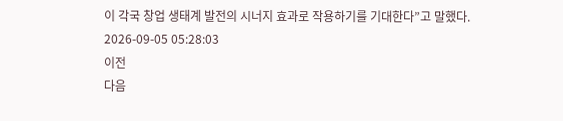이 각국 창업 생태계 발전의 시너지 효과로 작용하기를 기대한다”고 말했다.
2026-09-05 05:28:03
이전
다음